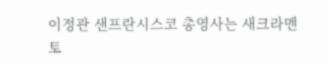이정관 샌프란시스코 총영사는 새크라멘토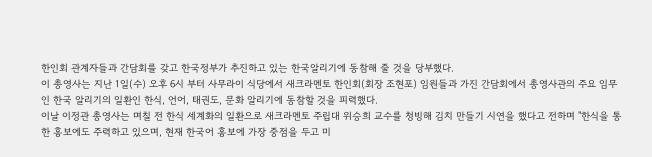한인회 관계자들과 간담회를 갖고 한국정부가 추진하고 있는 한국알리기에 동참해 줄 것을 당부했다.
이 총영사는 지난 1일(수) 오후 6시 부터 사무라이 식당에서 새크라멘토 한인회(회장 조현포) 임원들과 가진 간담회에서 총영사관의 주요 임무인 한국 알리기의 일환인 한식, 언어, 태권도, 문화 알리기에 동참할 것을 피력했다.
이날 이정관 총영사는 며칠 전 한식 세계화의 일환으로 새크라멘토 주립대 위승희 교수를 청빙해 김치 만들기 시연을 했다고 전하며 "한식을 통한 홍보에도 주력하고 있으며, 현재 한국어 홍보에 가장 중점을 두고 미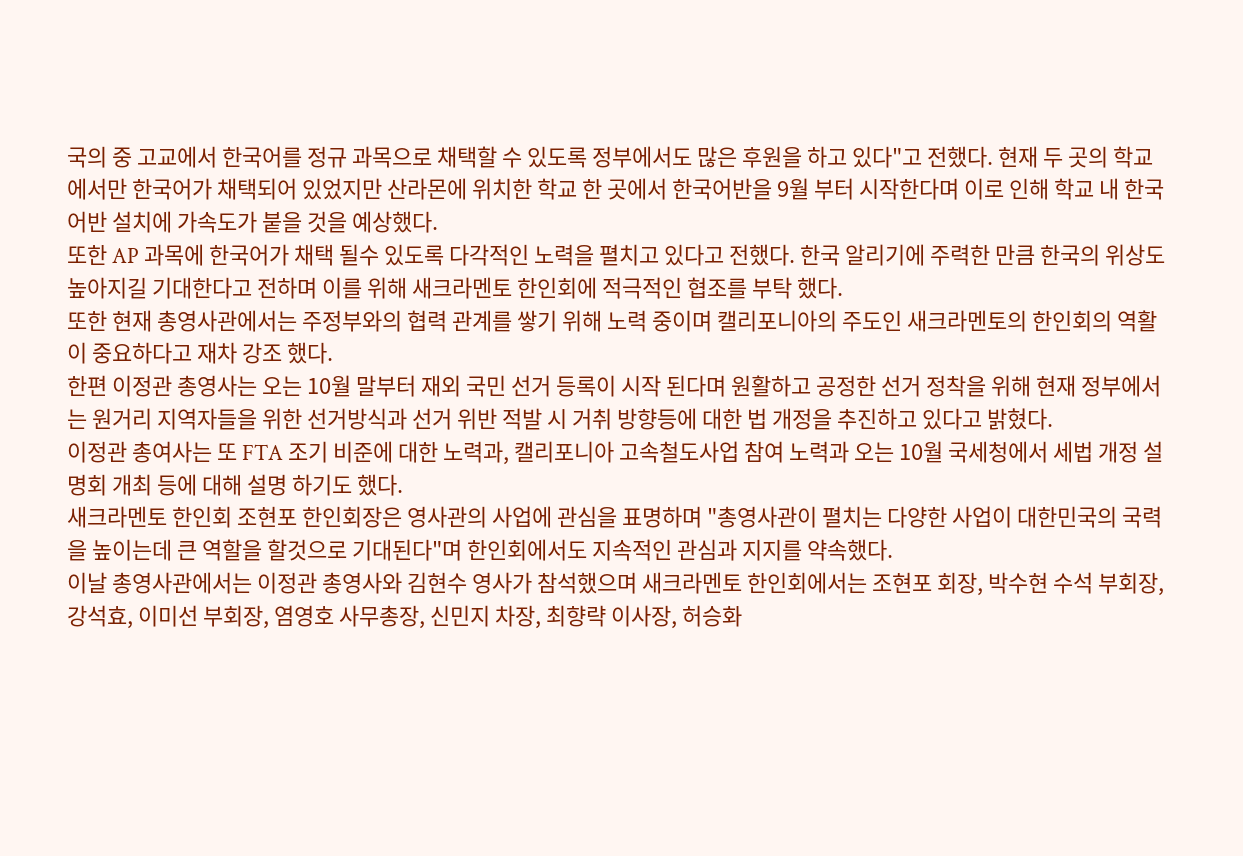국의 중 고교에서 한국어를 정규 과목으로 채택할 수 있도록 정부에서도 많은 후원을 하고 있다"고 전했다. 현재 두 곳의 학교에서만 한국어가 채택되어 있었지만 산라몬에 위치한 학교 한 곳에서 한국어반을 9월 부터 시작한다며 이로 인해 학교 내 한국어반 설치에 가속도가 붙을 것을 예상했다.
또한 AP 과목에 한국어가 채택 될수 있도록 다각적인 노력을 펼치고 있다고 전했다. 한국 알리기에 주력한 만큼 한국의 위상도 높아지길 기대한다고 전하며 이를 위해 새크라멘토 한인회에 적극적인 협조를 부탁 했다.
또한 현재 총영사관에서는 주정부와의 협력 관계를 쌓기 위해 노력 중이며 캘리포니아의 주도인 새크라멘토의 한인회의 역활이 중요하다고 재차 강조 했다.
한편 이정관 총영사는 오는 10월 말부터 재외 국민 선거 등록이 시작 된다며 원활하고 공정한 선거 정착을 위해 현재 정부에서는 원거리 지역자들을 위한 선거방식과 선거 위반 적발 시 거취 방향등에 대한 법 개정을 추진하고 있다고 밝혔다.
이정관 총여사는 또 FTA 조기 비준에 대한 노력과, 캘리포니아 고속철도사업 참여 노력과 오는 10월 국세청에서 세법 개정 설명회 개최 등에 대해 설명 하기도 했다.
새크라멘토 한인회 조현포 한인회장은 영사관의 사업에 관심을 표명하며 "총영사관이 펼치는 다양한 사업이 대한민국의 국력을 높이는데 큰 역할을 할것으로 기대된다"며 한인회에서도 지속적인 관심과 지지를 약속했다.
이날 총영사관에서는 이정관 총영사와 김현수 영사가 참석했으며 새크라멘토 한인회에서는 조현포 회장, 박수현 수석 부회장, 강석효, 이미선 부회장, 염영호 사무총장, 신민지 차장, 최향략 이사장, 허승화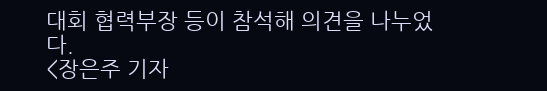대회 협력부장 등이 참석해 의견을 나누었다.
<장은주 기자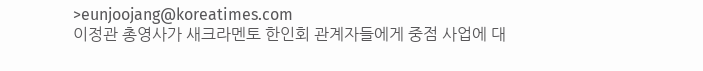>eunjoojang@koreatimes.com
이정관 총영사가 새크라멘토 한인회 관계자들에게 중점 사업에 대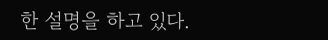한 설명을 하고 있다.